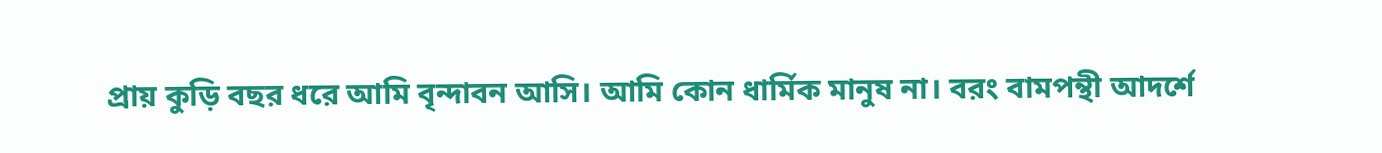প্রায় কুড়ি বছর ধরে আমি বৃন্দাবন আসি। আমি কোন ধার্মিক মানুষ না। বরং বামপন্থী আদর্শে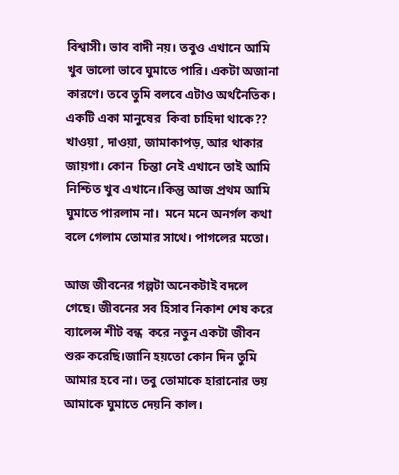বিশ্বাসী। ভাব বাদী নয়। তবুও এখানে আমি খুব ভালো ভাবে ঘুমাতে পারি। একটা অজানা কারণে। তবে তুমি বলবে এটাও অর্থনৈতিক। একটি একা মানুষের  কিবা চাহিদা থাকে?? খাওয়া , দাওয়া, জামাকাপড়, আর থাকার জায়গা। কোন  চিন্তা নেই এখানে তাই আমি নিশ্চিত খুব এখানে।কিন্তু আজ প্রথম আমি ঘুমাতে পারলাম না।  মনে মনে অনর্গল কথা বলে গেলাম তোমার সাথে। পাগলের মতো।

আজ জীবনের গল্পটা অনেকটাই বদলে গেছে। জীবনের সব হিসাব নিকাশ শেষ করে ব্যালেন্স শীট বন্ধ  করে নতুন একটা জীবন শুরু করেছি।জানি হয়তো কোন দিন তুমি আমার হবে না। তবু তোমাকে হারানোর ভয় আমাকে ঘুমাতে দেয়নি কাল।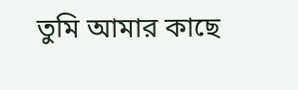তুমি আমার কাছে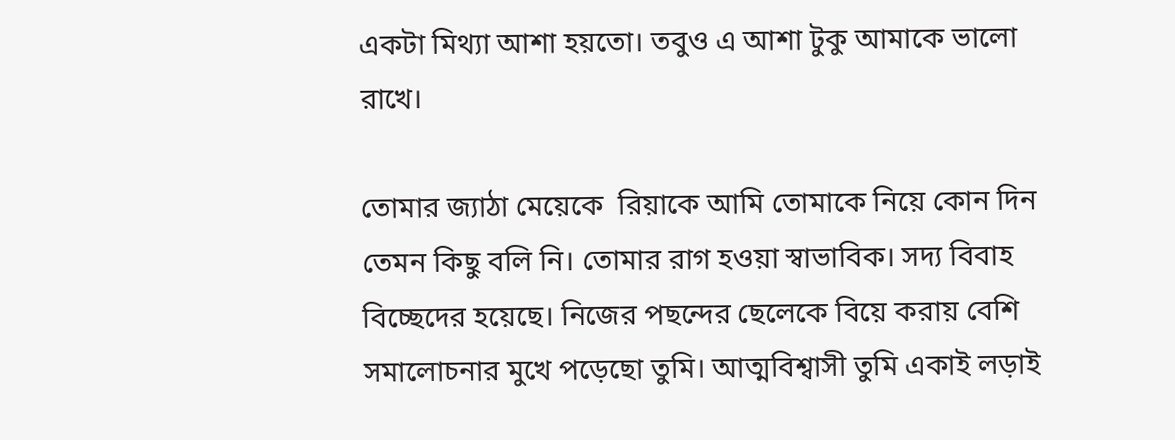একটা মিথ্যা আশা হয়তো। তবুও এ আশা টুকু আমাকে ভালো রাখে।

তোমার জ্যাঠা মেয়েকে  রিয়াকে আমি তোমাকে নিয়ে কোন দিন তেমন কিছু বলি নি। তোমার রাগ হওয়া স্বাভাবিক। সদ্য বিবাহ বিচ্ছেদের হয়েছে। নিজের পছন্দের ছেলেকে বিয়ে করায় বেশি সমালোচনার মুখে পড়েছো তুমি। আত্মবিশ্বাসী তুমি একাই লড়াই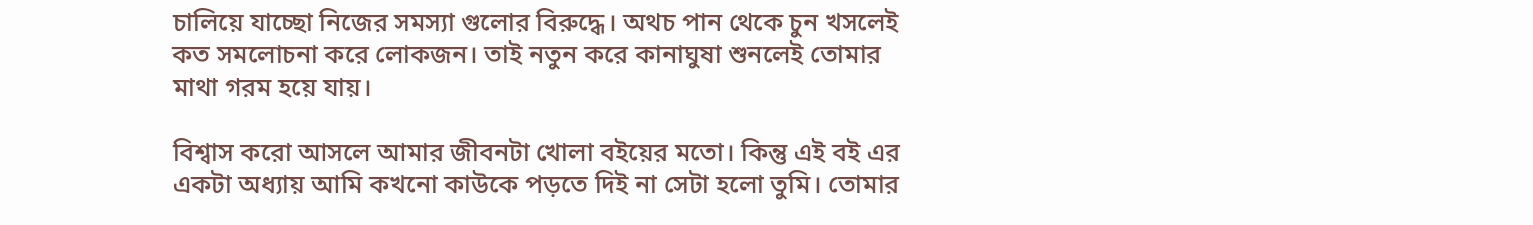চালিয়ে যাচ্ছো নিজের সমস্যা গুলোর বিরুদ্ধে। অথচ পান থেকে চুন খসলেই কত সমলোচনা করে লোকজন। তাই নতুন করে কানাঘুষা শুনলেই তোমার মাথা গরম হয়ে যায়।

বিশ্বাস করো আসলে আমার জীবনটা খোলা বইয়ের মতো। কিন্তু এই বই এর একটা অধ্যায় আমি কখনো কাউকে পড়তে দিই না সেটা হলো তুমি। তোমার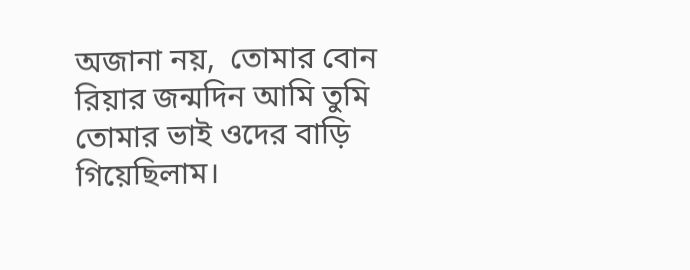অজানা নয়,  তোমার বোন রিয়ার জন্মদিন আমি তুমি তোমার ভাই ওদের বাড়ি গিয়েছিলাম।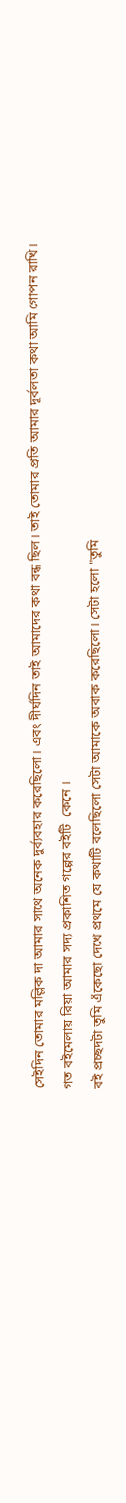সেইদিন তোমার মল্লিক দা আমার সাথে অনেক দুর্ব্যবহার করেছিলো। এবং দীর্ঘদিন তাই আমাদের কথা বন্ধ ছিল। তাই তোমার প্রতি আমার দূর্বলতা কথা আমি গোপন রাখি।
গত বইমেলায় রিয়া আমার সদ্য প্রকাশিত গল্পের বইটি  কেনে ।
বই প্রচ্ছদটা তুমি এঁকেছো দেখে প্রথমে যে কথাটি বলেছিলো সেটা আমাকে অবাক করেছিলো। সেটা হলো "তুমি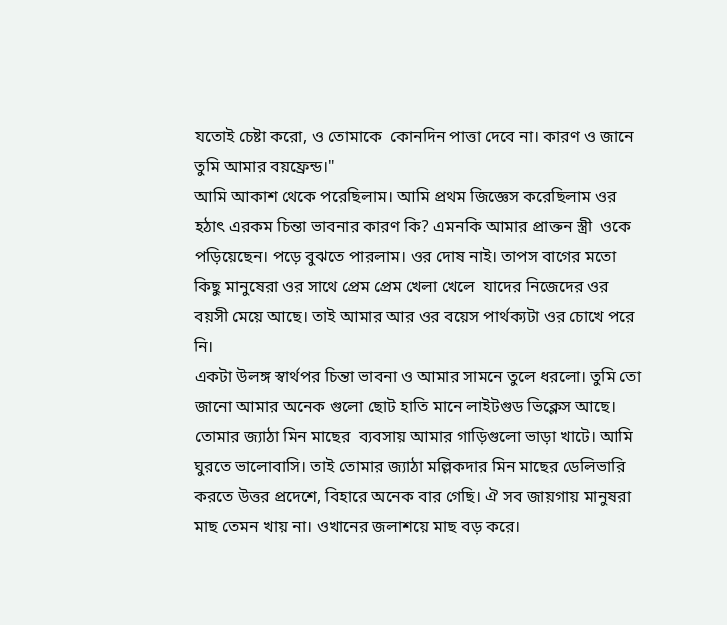যতোই চেষ্টা করো, ও তোমাকে  কোনদিন পাত্তা দেবে না। কারণ ও জানে তুমি আমার বয়ফ্রেন্ড।"
আমি আকাশ থেকে পরেছিলাম। আমি প্রথম জিজ্ঞেস করেছিলাম ওর হঠাৎ এরকম চিন্তা ভাবনার কারণ কি? এমনকি আমার প্রাক্তন স্ত্রী  ওকে পড়িয়েছেন। পড়ে বুঝতে পারলাম। ওর দোষ নাই। তাপস বাগের মতো কিছু মানুষেরা ওর সাথে প্রেম প্রেম খেলা খেলে  যাদের নিজেদের ওর বয়সী মেয়ে আছে। তাই আমার আর ওর বয়েস পার্থক্যটা ওর চোখে পরে নি।
একটা উলঙ্গ স্বার্থপর চিন্তা ভাবনা ও আমার সামনে তুলে ধরলো। তুমি তো জানো আমার অনেক গুলো ছোট হাতি মানে লাইটগুড ভিক্লেস আছে। তোমার জ্যাঠা মিন মাছের  ব্যবসায় আমার গাড়িগুলো ভাড়া খাটে। আমি ঘুরতে ভালোবাসি। তাই তোমার জ্যাঠা মল্লিকদার মিন মাছের ডেলিভারি করতে উত্তর প্রদেশে, বিহারে অনেক বার গেছি। ঐ সব জায়গায় মানুষরা মাছ তেমন খায় না। ওখানের জলাশয়ে মাছ বড় করে।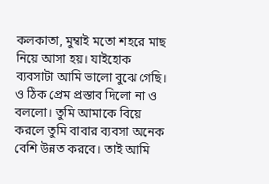কলকাতা, মুম্বাই মতো শহরে মাছ নিয়ে আসা হয়। যাইহোক ব্যবসাটা আমি ভালো বুঝে গেছি। ও ঠিক প্রেম প্রস্তাব দিলো না ও বললো। তুমি আমাকে বিয়ে করলে তুমি বাবার ব্যবসা অনেক বেশি উন্নত করবে। তাই আমি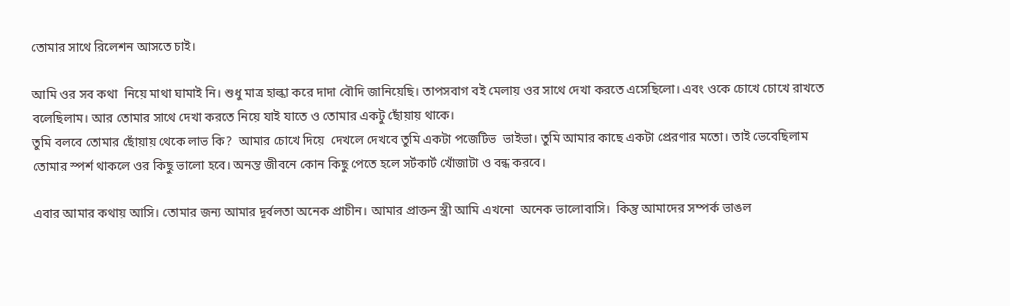তোমার সাথে রিলেশন আসতে চাই।

আমি ওর সব কথা  নিয়ে মাথা ঘামাই নি। শুধু মাত্র হাল্কা করে দাদা বৌদি জানিয়েছি। তাপসবাগ বই মেলায় ওর সাথে দেখা করতে এসেছিলো। এবং ওকে চোখে চোখে রাখতে বলেছিলাম। আর তোমার সাথে দেখা করতে নিয়ে যাই যাতে ও তোমার একটু ছোঁয়ায় থাকে।
তুমি বলবে তোমার ছোঁয়ায় থেকে লাভ কি?  আমার চোখে দিয়ে  দেখলে দেখবে তুমি একটা পজেটিভ  ভাইভা। তুমি আমার কাছে একটা প্রেরণার মতো। তাই ভেবেছিলাম তোমার স্পর্শ থাকলে ওর কিছু ভালো হবে। অনন্ত জীবনে কোন কিছু পেতে হলে সর্টকার্ট খোঁজাটা ও বন্ধ করবে।

এবার আমার কথায় আসি। তোমার জন্য আমার দূর্বলতা অনেক প্রাচীন। আমার প্রাক্তন স্ত্রী আমি এখনো  অনেক ভালোবাসি।  কিন্তু আমাদের সম্পর্ক ভাঙল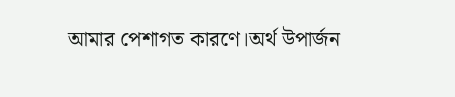আমার পেশাগত কারণে।অর্থ উপার্জন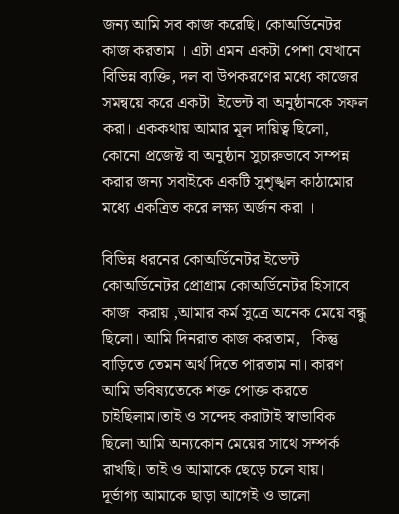জন্য আমি সব কাজ করেছি। কোঅর্ডিনেটর কাজ করতাম । এটা এমন একটা পেশা যেখানে বিভিন্ন ব্যক্তি, দল বা উপকরণের মধ্যে কাজের সমন্বয়ে করে একটা  ইভেন্ট বা অনুষ্ঠানকে সফল করা। এককথায় আমার মূল দায়িত্ব ছিলো, কোনো প্রজেক্ট বা অনুষ্ঠান সুচারুভাবে সম্পন্ন করার জন্য সবাইকে একটি সুশৃঙ্খল কাঠামোর মধ্যে একত্রিত করে লক্ষ্য অর্জন করা ।

বিভিন্ন ধরনের কোঅর্ডিনেটর ইভেন্ট কোঅর্ডিনেটর প্রোগ্রাম কোঅর্ডিনেটর হিসাবে কাজ  করায় ,আমার কর্ম সুত্রে অনেক মেয়ে বন্ধু ছিলো। আমি দিনরাত কাজ করতাম,   কিন্তু বাড়িতে তেমন অর্থ দিতে পারতাম না। কারণ আমি ভবিষ্যতেকে শক্ত পোক্ত করতে চাইছিলাম।তাই ও সন্দেহ করাটাই স্বাভাবিক ছিলো আমি অন্যকোন মেয়ের সাথে সম্পর্ক রাখছি। তাই ও আমাকে ছেড়ে চলে যায়।
দূর্ভাগ্য আমাকে ছাড়া আগেই ও ভালো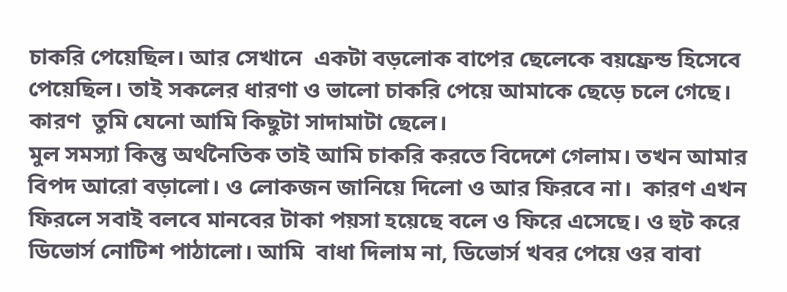চাকরি পেয়েছিল। আর সেখানে  একটা বড়লোক বাপের ছেলেকে বয়ফ্রেন্ড হিসেবে পেয়েছিল। তাই সকলের ধারণা ও ভালো চাকরি পেয়ে আমাকে ছেড়ে চলে গেছে। কারণ  তুমি যেনো আমি কিছুটা সাদামাটা ছেলে।
মুল সমস্যা কিন্তু অর্থনৈতিক তাই আমি চাকরি করতে বিদেশে গেলাম। তখন আমার বিপদ আরো বড়ালো। ও লোকজন জানিয়ে দিলো ও আর ফিরবে না।  কারণ এখন ফিরলে সবাই বলবে মানবের টাকা পয়সা হয়েছে বলে ও ফিরে এসেছে। ও হুট করে ডিভোর্স নোটিশ পাঠালো। আমি  বাধা দিলাম না, ডিভোর্স খবর পেয়ে ওর বাবা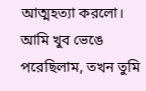আত্মহত্যা করলো।
আমি খুব ভেঙে পরেছিলাম, তখন তুমি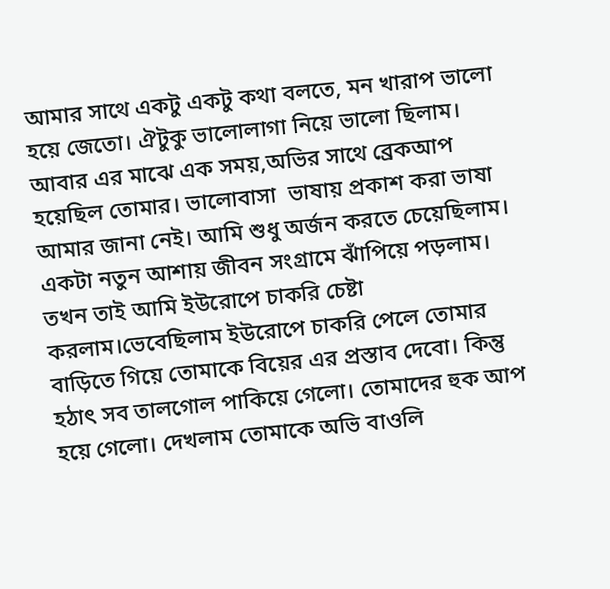আমার সাথে একটু একটু কথা বলতে, মন খারাপ ভালো হয়ে জেতো। ঐটুকু ভালোলাগা নিয়ে ভালো ছিলাম। আবার এর মাঝে এক সময়,অভির সাথে ব্রেকআপ হয়েছিল তোমার। ভালোবাসা  ভাষায় প্রকাশ করা ভাষা আমার জানা নেই। আমি শুধু অর্জন করতে চেয়েছিলাম। একটা নতুন আশায় জীবন সংগ্রামে ঝাঁপিয়ে পড়লাম।
তখন তাই আমি ইউরোপে চাকরি চেষ্টা করলাম।ভেবেছিলাম ইউরোপে চাকরি পেলে তোমার বাড়িতে গিয়ে তোমাকে বিয়ের এর প্রস্তাব দেবো। কিন্তু হঠাৎ সব তালগোল পাকিয়ে গেলো। তোমাদের হুক আপ হয়ে গেলো। দেখলাম তোমাকে অভি বাওলি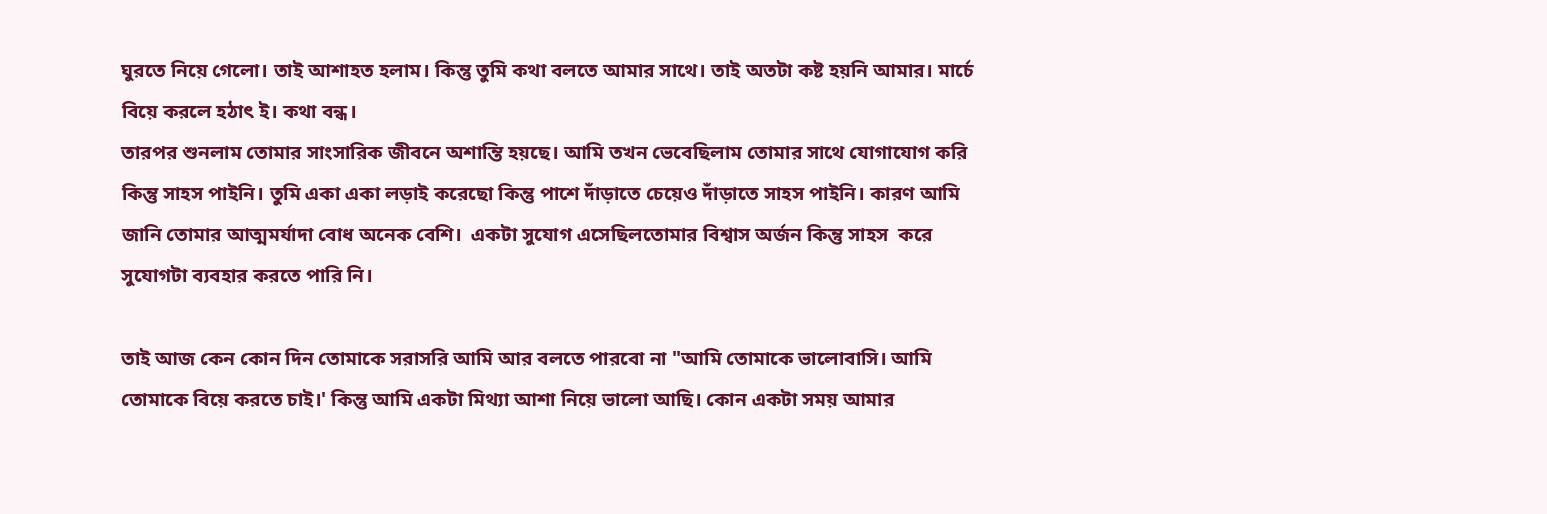ঘুরতে নিয়ে গেলো। তাই আশাহত হলাম। কিন্তু তুমি কথা বলতে আমার সাথে। তাই অতটা কষ্ট হয়নি আমার। মার্চে বিয়ে করলে হঠাৎ ই। কথা বন্ধ।
তারপর শুনলাম তোমার সাংসারিক জীবনে অশান্তি হয়ছে। আমি তখন ভেবেছিলাম তোমার সাথে যোগাযোগ করি কিন্তু সাহস পাইনি। তুমি একা একা লড়াই করেছো কিন্তু পাশে দাঁড়াতে চেয়েও দাঁড়াতে সাহস পাইনি। কারণ আমি জানি তোমার আত্মমর্যাদা বোধ অনেক বেশি।  একটা সুযোগ এসেছিলতোমার বিশ্বাস অর্জন কিন্তু সাহস  করে সুযোগটা ব্যবহার করতে পারি নি।

তাই আজ কেন কোন দিন তোমাকে সরাসরি আমি আর বলতে পারবো না "আমি তোমাকে ভালোবাসি। আমি তোমাকে বিয়ে করতে চাই।' কিন্তু আমি একটা মিথ্যা আশা নিয়ে ভালো আছি। কোন একটা সময় আমার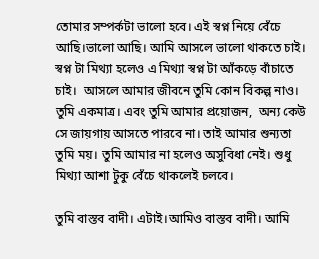তোমার সম্পর্কটা ভালো হবে। এই স্বপ্ন নিয়ে বেঁচে আছি।ভালো আছি। আমি আসলে ভালো থাকতে চাই। স্বপ্ন টা মিথ্যা হলেও এ মিথ্যা স্বপ্ন টা আঁকড়ে বাঁচাতে চাই।  আসলে আমার জীবনে তুমি কোন বিকল্প নাও। তুমি একমাত্র। এবং তুমি আমার প্রয়োজন,  অন্য কেউ সে জায়গায় আসতে পারবে না। তাই আমার শুন্যতা তুমি ময়। তুমি আমার না হলেও অসুবিধা নেই। শুধু মিথ্যা আশা টুকু বেঁচে থাকলেই চলবে।

তুমি বাস্তব বাদী। এটাই।আমিও বাস্তব বাদী। আমি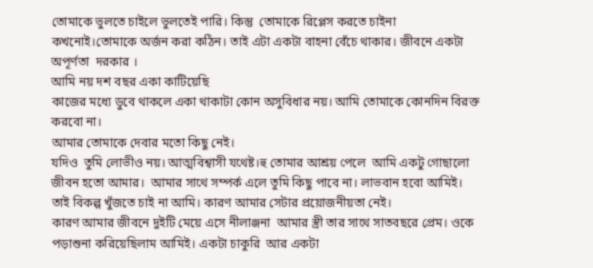তোমাকে ভুলতে চাইলে ভুলতেই পারি। কিন্তু  তোমাকে রিপ্লেস করতে চাইনা কখনোই।তোমাকে অর্জন করা কঠিন। তাই এটা একটা বাহনা বেঁচে থাকার। জীবনে একটা অপূর্ণতা  দরকার ।
আমি নয় দশ বছর একা কাটিয়েছি
কাজের মধ্যে ডুবে থাকলে একা থাকাটা কোন অসুবিধার নয়। আমি তোমাকে কোনদিন বিরক্ত করবো না।
আমার তোমাকে দেবার মতো কিছু নেই।
যদিও  তুমি লোভীও নয়। আত্মবিশ্বাসী যথেষ্ট।হু তোমার আশ্রয় পেলে  আমি একটু গোছালো জীবন হতো আমার।  আমার সাথে সম্পর্ক এলে তুমি কিছু পাবে না। লাভবান হবো আমিই। তাই বিকল্প খুঁজতে চাই না আমি। কারণ আমার সেটার প্রয়োজনীয়তা নেই।
কারণ আমার জীবনে দুইটি মেয়ে এসে নীলাঞ্জনা  আমার স্ত্রী তার সাথে সাতবছরে প্রেম। ওকে পড়াশুনা করিয়েছিলাম আমিই। একটা চাকুরি  আর একটা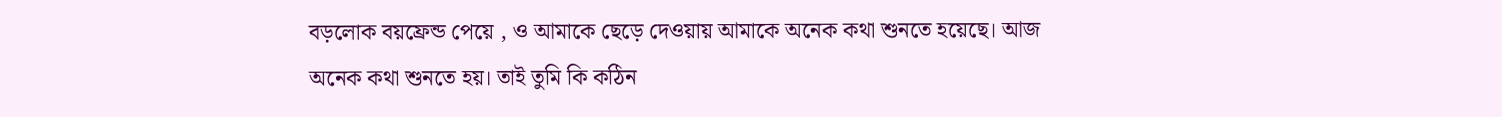বড়লোক বয়ফ্রেন্ড পেয়ে , ও আমাকে ছেড়ে দেওয়ায় আমাকে অনেক কথা শুনতে হয়েছে। আজ অনেক কথা শুনতে হয়। তাই তুমি কি কঠিন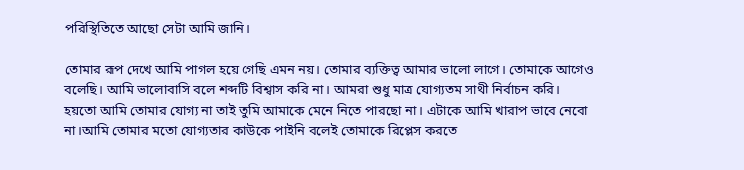পরিস্থিতিতে আছো সেটা আমি জানি।

তোমার রূপ দেখে আমি পাগল হয়ে গেছি এমন নয়। তোমার ব্যক্তিত্ব আমার ভালো লাগে। তোমাকে আগেও বলেছি। আমি ভালোবাসি বলে শব্দটি বিশ্বাস করি না। আমরা শুধু মাত্র যোগ্যতম সাথী নির্বাচন করি।
হয়তো আমি তোমার যোগ্য না তাই তুমি আমাকে মেনে নিতে পারছো না। এটাকে আমি খারাপ ভাবে নেবো না।আমি তোমার মতো যোগ্যতার কাউকে পাইনি বলেই তোমাকে রিপ্লেস করতে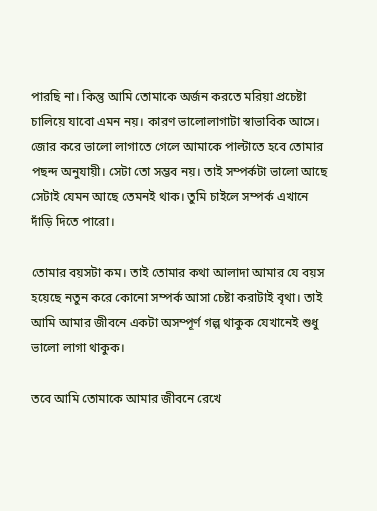পারছি না। কিন্তু আমি তোমাকে অর্জন করতে মরিয়া প্রচেষ্টা চালিয়ে যাবো এমন নয়। কারণ ভালোলাগাটা স্বাভাবিক আসে। জোর করে ভালো লাগাতে গেলে আমাকে পাল্টাতে হবে তোমার পছন্দ অনুযায়ী। সেটা তো সম্ভব নয়। তাই সম্পর্কটা ভালো আছে সেটাই যেমন আছে তেমনই থাক। তুমি চাইলে সম্পর্ক এখানে দাঁড়ি দিতে পারো।

তোমার বয়সটা কম। তাই তোমার কথা আলাদা আমার যে বয়স হয়েছে নতুন করে কোনো সম্পর্ক আসা চেষ্টা করাটাই বৃথা। তাই আমি আমার জীবনে একটা অসম্পূর্ণ গল্প থাকুক যেখানেই শুধু ভালো লাগা থাকুক।

তবে আমি তোমাকে আমার জীবনে রেখে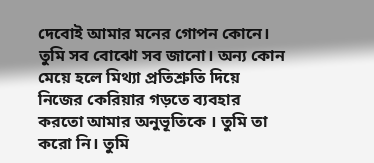দেবোই আমার মনের গোপন কোনে।
তুমি সব বোঝো সব জানো। অন্য কোন মেয়ে হলে মিথ্যা প্রতিশ্রুতি দিয়ে নিজের কেরিয়ার গড়তে ব্যবহার করতো আমার অনুভূতিকে । তুমি তা করো নি। তুমি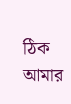ঠিক আমার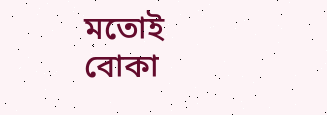মতোই বোকা